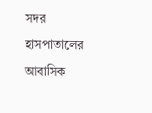সদর হাসপাতালের আবাসিক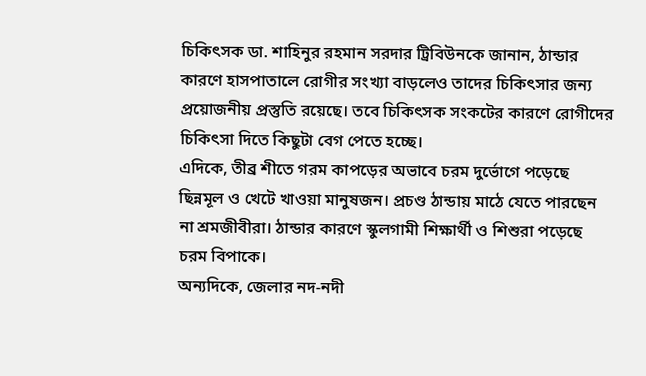চিকিৎসক ডা. শাহিনুর রহমান সরদার ট্রিবিউনকে জানান, ঠান্ডার কারণে হাসপাতালে রোগীর সংখ্যা বাড়লেও তাদের চিকিৎসার জন্য প্রয়োজনীয় প্রস্তুতি রয়েছে। তবে চিকিৎসক সংকটের কারণে রোগীদের চিকিৎসা দিতে কিছুটা বেগ পেতে হচ্ছে।
এদিকে, তীব্র শীতে গরম কাপড়ের অভাবে চরম দুর্ভোগে পড়েছে ছিন্নমূল ও খেটে খাওয়া মানুষজন। প্রচণ্ড ঠান্ডায় মাঠে যেতে পারছেন না শ্রমজীবীরা। ঠান্ডার কারণে স্কুলগামী শিক্ষার্থী ও শিশুরা পড়েছে চরম বিপাকে।
অন্যদিকে, জেলার নদ-নদী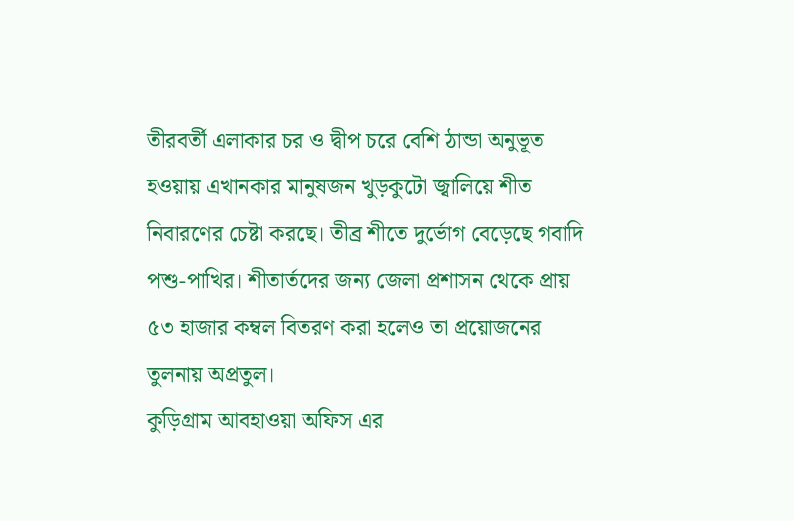তীরবর্তী এলাকার চর ও দ্বীপ চরে বেশি ঠান্ডা অনুভূত হওয়ায় এখানকার মানুষজন খুড়কুটো জ্বালিয়ে শীত নিবারণের চেষ্টা করছে। তীব্র শীতে দুর্ভোগ বেড়েছে গবাদি পশু-পাখির। শীতার্তদের জন্য জেলা প্রশাসন থেকে প্রায় ৫৩ হাজার কম্বল বিতরণ করা হলেও তা প্রয়োজনের তুলনায় অপ্রতুল।
কুড়িগ্রাম আবহাওয়া অফিস এর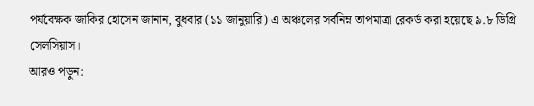পর্যবেক্ষক জাকির হোসেন জানান, বুধবার (১১ জানুয়ারি) এ অঞ্চলের সর্বনিম্ন তাপমাত্রা রেকর্ড করা হয়েছে ৯.৮ ডিগ্রি সেলসিয়াস।
আরও পড়ুন: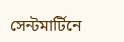সেন্টমার্টিনে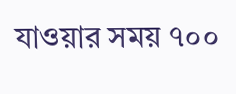যাওয়ার সময় ৭০০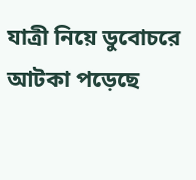যাত্রী নিয়ে ডুবোচরে আটকা পড়েছে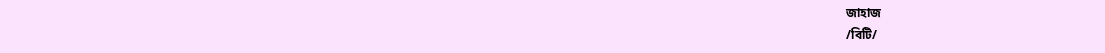জাহাজ
/বিটি/